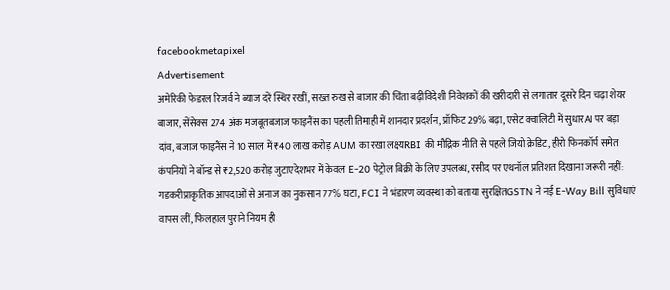facebookmetapixel
Advertisement
अमेरिकी फेडरल रिजर्व ने ब्याज दरें स्थिर रखीं, सख्त रुख से बाजार की चिंता बढ़ीविदेशी निवेशकों की खरीदारी से लगातार दूसरे दिन चढ़ा शेयर बाजार, सेंसेक्स 274 अंक मजबूतबजाज फाइनैंस का पहली तिमाही में शानदार प्रदर्शन, प्रॉफिट 29% बढ़ा, एसेट क्वालिटी में सुधारAI पर बड़ा दांव, बजाज फाइनैंस ने 10 साल में ₹40 लाख करोड़ AUM का रखा लक्ष्यRBI की मौद्रिक नीति से पहले जियो क्रेडिट, हीरो फिनकॉर्प समेत कंपनियों ने बॉन्ड से ₹2,520 करोड़ जुटाएदेशभर में केवल E-20 पेट्रोल बिक्री के लिए उपलब्ध, रसीद पर एथनॉल प्रतिशत दिखाना जरूरी नहीं: गडकरीप्राकृतिक आपदाओं से अनाज का नुकसान 77% घटा, FCI ने भंडारण व्यवस्था को बताया सुरक्षितGSTN ने नई E-Way Bill सुविधाएं वापस लीं, फिलहाल पुराने नियम ही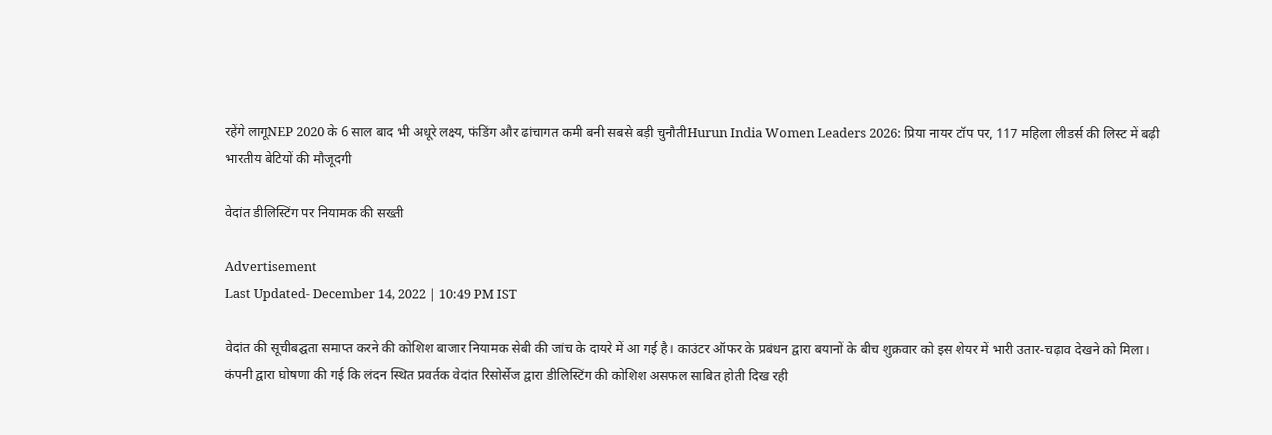रहेंगे लागूNEP 2020 के 6 साल बाद भी अधूरे लक्ष्य, फंडिंग और ढांचागत कमी बनी सबसे बड़ी चुनौतीHurun India Women Leaders 2026: प्रिया नायर टॉप पर, 117 महिला लीडर्स की लिस्ट में बढ़ी भारतीय बेटियों की मौजूदगी

वेदांत डीलिस्टिंग पर नियामक की सख्ती

Advertisement
Last Updated- December 14, 2022 | 10:49 PM IST

वेदांत की सूचीबद्घता समाप्त करने की कोशिश बाजार नियामक सेबी की जांच के दायरे में आ गई है। काउंटर ऑफर के प्रबंधन द्वारा बयानों के बीच शुक्रवार को इस शेयर में भारी उतार-चढ़ाव देखने को मिला।
कंपनी द्वारा घोषणा की गई कि लंदन स्थित प्रवर्तक वेदांत रिसोर्सेज द्वारा डीलिस्टिंग की कोशिश असफल साबित होती दिख रही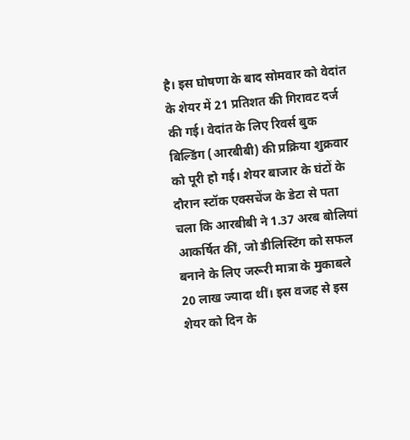है। इस घोषणा के बाद सोमवार को वेदांत के शेयर में 21 प्रतिशत की गिरावट दर्ज की गई। वेदांत के लिए रिवर्स बुक बिल्डिंग (आरबीबी) की प्रक्रिया शुक्रवार को पूरी हो गई। शेयर बाजार के घंटों के दौरान स्टॉक एक्सचेंज के डेटा से पता चला कि आरबीबी ने 1.37 अरब बोलियां आकर्षित कीं, जो डीलिस्टिंग को सफल बनाने के लिए जरूरी मात्रा के मुकाबले 20 लाख ज्यादा थीं। इस वजह से इस शेयर को दिन के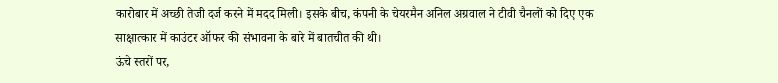कारोबार में अच्छी तेजी दर्ज करने में मदद मिली। इसके बीच, कंपनी के चेयरमैन अनिल अग्रवाल ने टीवी चैनलों को दिए एक साक्षात्कार में काउंटर ऑफर की संभावना के बारे में बातचीत की थी।
ऊंचे स्तरों पर,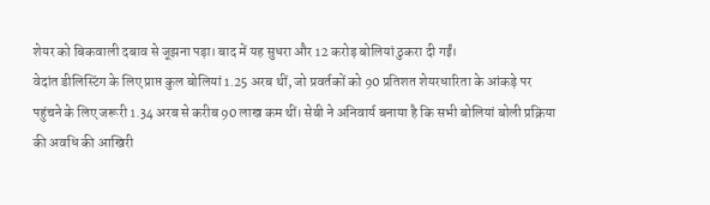शेयर को बिकवाली दबाव से जूझना पड़ा। बाद में यह सुधरा और 12 करोड़ बोलियां ठुकरा दी गईं।
वेदांत डीलिस्टिंग के लिए प्राप्त कुल बोलियां 1.25 अरब थीं, जो प्रवर्तकों को 90 प्रतिशत शेयरधारिता के आंकड़े पर पहुंचने के लिए जरूरी 1.34 अरब से करीब 90 लाख कम थीं। सेबी ने अनिवार्य बनाया है कि सभी बोलियां बोली प्रक्रिया की अवधि की आखिरी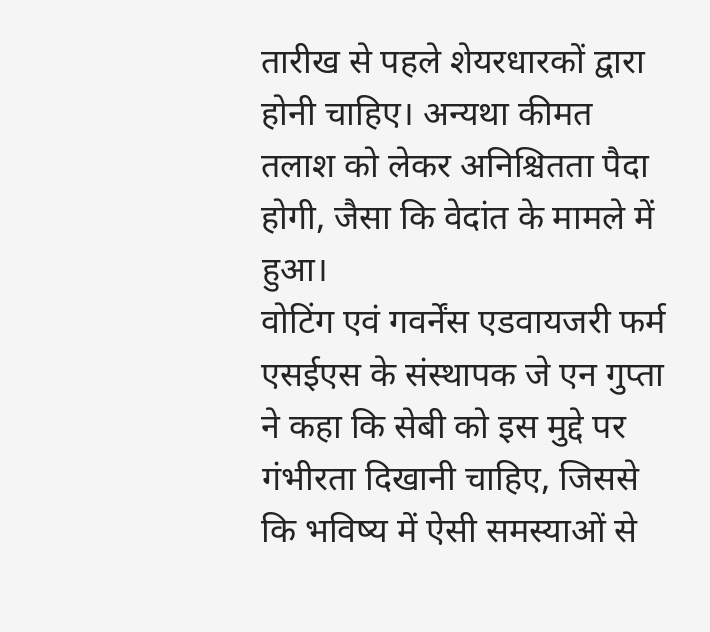तारीख से पहले शेयरधारकों द्वारा होनी चाहिए। अन्यथा कीमत तलाश को लेकर अनिश्चितता पैदा होगी, जैसा कि वेदांत के मामले में हुआ।
वोटिंग एवं गवर्नेंस एडवायजरी फर्म एसईएस के संस्थापक जे एन गुप्ता ने कहा कि सेबी को इस मुद्दे पर गंभीरता दिखानी चाहिए, जिससे कि भविष्य में ऐसी समस्याओं से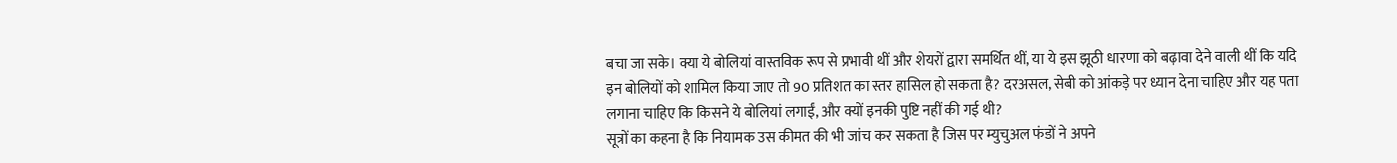बचा जा सके। क्या ये बोलियां वास्तविक रूप से प्रभावी थीं और शेयरों द्वारा समर्थित थीं, या ये इस झूठी धारणा को बढ़ावा देने वाली थीं कि यदि इन बोलियों को शामिल किया जाए तो 90 प्रतिशत का स्तर हासिल हो सकता है? दरअसल, सेबी को आंकड़े पर ध्यान देना चाहिए और यह पता लगाना चाहिए कि किसने ये बोलियां लगाईं, और क्यों इनकी पुष्टि नहीं की गई थी?
सूत्रों का कहना है कि नियामक उस कीमत की भी जांच कर सकता है जिस पर म्युचुअल फंडों ने अपने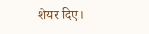शेयर दिए।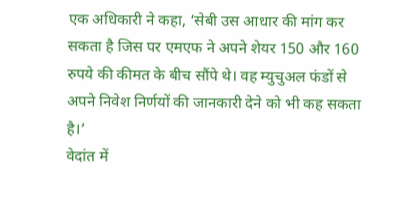एक अधिकारी ने कहा, ‘सेबी उस आधार की मांग कर सकता है जिस पर एमएफ ने अपने शेयर 150 और 160 रुपये की कीमत के बीच सौंपे थे। वह म्युचुअल फंडों से अपने निवेश निर्णयों की जानकारी देने को भी कह सकता है।’
वेदांत में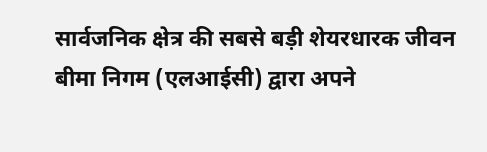सार्वजनिक क्षेत्र की सबसे बड़ी शेयरधारक जीवन बीमा निगम (एलआईसी) द्वारा अपने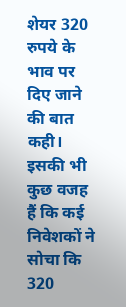शेयर 320 रुपये के भाव पर दिए जाने की बात कही। इसकी भी कुछ वजह हैं कि कई निवेशकों ने सोचा कि 320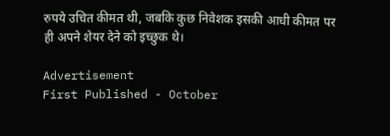रुपये उचित कीमत थी, जबकि कुछ निवेशक इसकी आधी कीमत पर ही अपने शेयर देने को इच्छुक थे।

Advertisement
First Published - October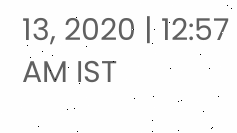13, 2020 | 12:57 AM IST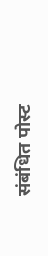संबंधित पोस्ट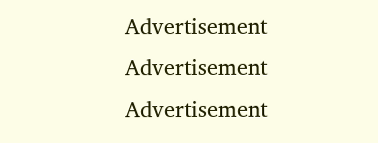Advertisement
Advertisement
Advertisement